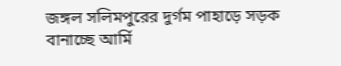জঙ্গল সলিমপুরের দুর্গম পাহাড়ে সড়ক বানাচ্ছে আর্মি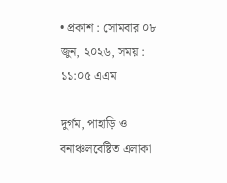• প্রকাশ : সোমবার ০৮ জুন, ২০২৬, সময় : ১১:০৫ এএম

দুর্গম, পাহাড়ি ও বনাঞ্চলবেষ্টিত এলাকা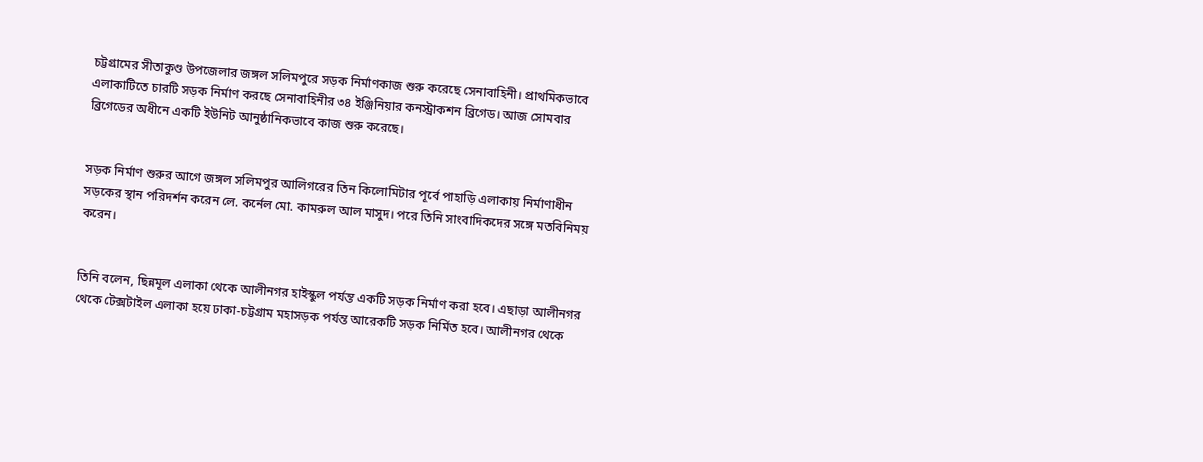চট্টগ্রামের সীতাকুণ্ড উপজেলার জঙ্গল সলিমপুরে সড়ক নির্মাণকাজ শুরু করেছে সেনাবাহিনী। প্রাথমিকভাবে এলাকাটিতে চারটি সড়ক নির্মাণ করছে সেনাবাহিনীর ৩৪ ইঞ্জিনিয়ার কনস্ট্রাকশন ব্রিগেড। আজ সোমবার ব্রিগেডের অধীনে একটি ইউনিট আনুষ্ঠানিকভাবে কাজ শুরু করেছে।


সড়ক নির্মাণ শুরুর আগে জঙ্গল সলিমপুর আলিগরের তিন কিলোমিটার পূর্বে পাহাড়ি এলাকায় নির্মাণাধীন সড়কের স্থান পরিদর্শন করেন লে. কর্নেল মো. কামরুল আল মাসুদ। পরে তিনি সাংবাদিকদের সঙ্গে মতবিনিময় করেন।


তিনি বলেন, ছিন্নমূল এলাকা থেকে আলীনগর হাইস্কুল পর্যন্ত একটি সড়ক নির্মাণ করা হবে। এছাড়া আলীনগর থেকে টেক্সটাইল এলাকা হয়ে ঢাকা-চট্টগ্রাম মহাসড়ক পর্যন্ত আরেকটি সড়ক নির্মিত হবে। আলীনগর থেকে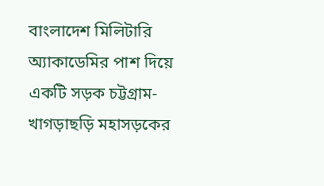বাংলাদেশ মিলিটারি অ্যাকাডেমির পাশ দিয়ে একটি সড়ক চট্টগ্রাম-খাগড়াছড়ি মহাসড়কের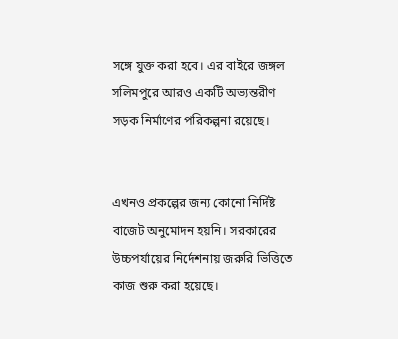সঙ্গে যুক্ত করা হবে। এর বাইরে জঙ্গল সলিমপুরে আরও একটি অভ্যন্তরীণ সড়ক নির্মাণের পরিকল্পনা রয়েছে।


এখনও প্রকল্পের জন্য কোনো নির্দিষ্ট বাজেট অনুমোদন হয়নি। সরকারের উচ্চপর্যায়ের নির্দেশনায় জরুরি ভিত্তিতে কাজ শুরু করা হয়েছে।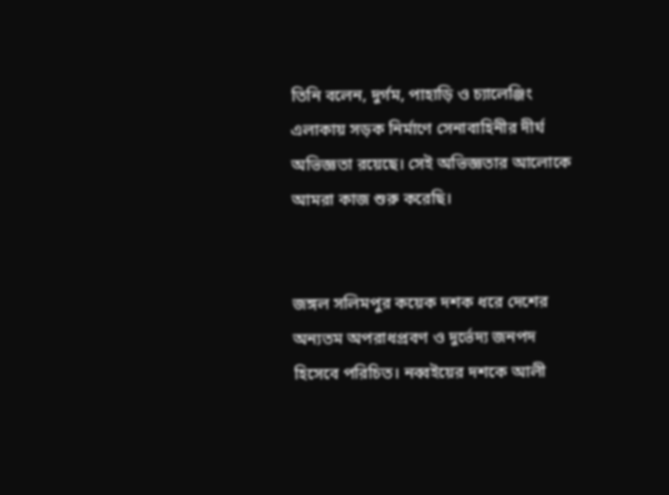তিনি বলেন, দুর্গম, পাহাড়ি ও চ্যালেঞ্জিং এলাকায় সড়ক নির্মাণে সেনাবাহিনীর দীর্ঘ অভিজ্ঞতা রয়েছে। সেই অভিজ্ঞতার আলোকে আমরা কাজ শুরু করেছি।


জঙ্গল সলিমপুর কয়েক দশক ধরে দেশের অন্যতম অপরাধপ্রবণ ও দুর্ভেদ্য জনপদ হিসেবে পরিচিত। নব্বইয়ের দশকে আলী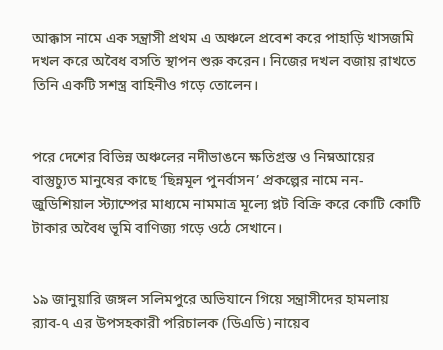আক্কাস নামে এক সন্ত্রাসী প্রথম এ অঞ্চলে প্রবেশ করে পাহাড়ি খাসজমি দখল করে অবৈধ বসতি স্থাপন শুরু করেন। নিজের দখল বজায় রাখতে তিনি একটি সশস্ত্র বাহিনীও গড়ে তোলেন।


পরে দেশের বিভিন্ন অঞ্চলের নদীভাঙনে ক্ষতিগ্রস্ত ও নিম্নআয়ের বাস্তুচ্যুত মানুষের কাছে ‘ছিন্নমূল পুনর্বাসন’ প্রকল্পের নামে নন-জুডিশিয়াল স্ট্যাম্পের মাধ্যমে নামমাত্র মূল্যে প্লট বিক্রি করে কোটি কোটি টাকার অবৈধ ভূমি বাণিজ্য গড়ে ওঠে সেখানে।


১৯ জানুয়ারি জঙ্গল সলিমপুরে অভিযানে গিয়ে সন্ত্রাসীদের হামলায় র‍্যাব-৭ এর উপসহকারী পরিচালক (ডিএডি) নায়েব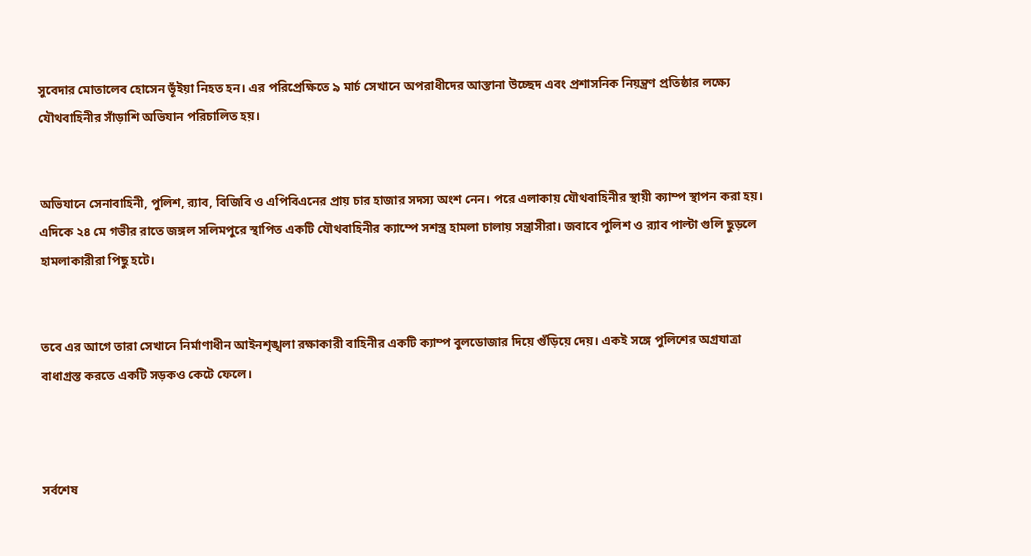সুবেদার মোতালেব হোসেন ভূঁইয়া নিহত হন। এর পরিপ্রেক্ষিতে ৯ মার্চ সেখানে অপরাধীদের আস্তানা উচ্ছেদ এবং প্রশাসনিক নিয়ন্ত্রণ প্রতিষ্ঠার লক্ষ্যে যৌথবাহিনীর সাঁড়াশি অভিযান পরিচালিত হয়।


অভিযানে সেনাবাহিনী, পুলিশ, র‍্যাব, বিজিবি ও এপিবিএনের প্রায় চার হাজার সদস্য অংশ নেন। পরে এলাকায় যৌথবাহিনীর স্থায়ী ক্যাম্প স্থাপন করা হয়। এদিকে ২৪ মে গভীর রাতে জঙ্গল সলিমপুরে স্থাপিত একটি যৌথবাহিনীর ক্যাম্পে সশস্ত্র হামলা চালায় সন্ত্রাসীরা। জবাবে পুলিশ ও র‍্যাব পাল্টা গুলি ছুড়লে হামলাকারীরা পিছু হটে।


তবে এর আগে তারা সেখানে নির্মাণাধীন আইনশৃঙ্খলা রক্ষাকারী বাহিনীর একটি ক্যাম্প বুলডোজার দিয়ে গুঁড়িয়ে দেয়। একই সঙ্গে পুলিশের অগ্রযাত্রা বাধাগ্রস্ত করতে একটি সড়কও কেটে ফেলে।



সর্বশেষ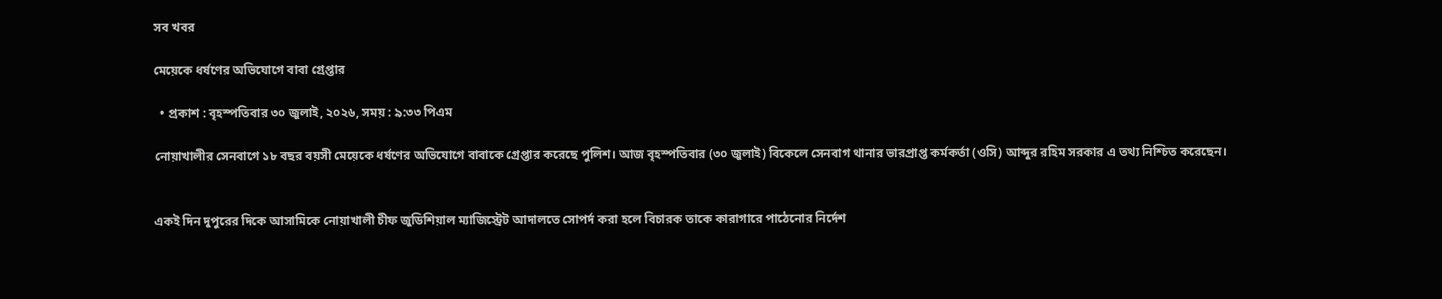সব খবর

মেয়েকে ধর্ষণের অভিযোগে বাবা গ্রেপ্তার

  • প্রকাশ : বৃহস্পতিবার ৩০ জুলাই, ২০২৬, সময় : ৯:৩৩ পিএম

নোয়াখালীর সেনবাগে ১৮ বছর বয়সী মেয়েকে ধর্ষণের অভিযোগে বাবাকে গ্রেপ্তার করেছে পুলিশ। আজ বৃহস্পতিবার (৩০ জুলাই) বিকেলে সেনবাগ থানার ভারপ্রাপ্ত কর্মকর্তা (ওসি) আব্দুর রহিম সরকার এ তথ্য নিশ্চিত করেছেন।


একই দিন দুপুরের দিকে আসামিকে নোয়াখালী চীফ জুডিশিয়াল ম্যাজিস্ট্রেট আদালতে সোপর্দ করা হলে বিচারক তাকে কারাগারে পাঠেনোর নির্দেশ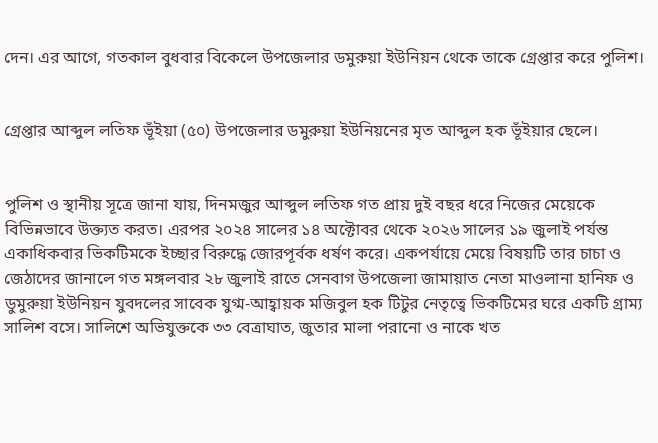দেন। এর আগে, গতকাল বুধবার বিকেলে উপজেলার ডমুরুয়া ইউনিয়ন থেকে তাকে গ্রেপ্তার করে পুলিশ।


গ্রেপ্তার আব্দুল লতিফ ভূঁইয়া (৫০) উপজেলার ডমুরুয়া ইউনিয়নের মৃত আব্দুল হক ভূঁইয়ার ছেলে।


পুলিশ ও স্থানীয় সূত্রে জানা যায়, দিনমজুর আব্দুল লতিফ গত প্রায় দুই বছর ধরে নিজের মেয়েকে বিভিন্নভাবে উক্ত্যত করত। এরপর ২০২৪ সালের ১৪ অক্টোবর থেকে ২০২৬ সালের ১৯ জুলাই পর্যন্ত একাধিকবার ভিকটিমকে ইচ্ছার বিরুদ্ধে জোরপূর্বক ধর্ষণ করে। একপর্যায়ে মেয়ে বিষয়টি তার চাচা ও জেঠাদের জানালে গত মঙ্গলবার ২৮ জুলাই রাতে সেনবাগ উপজেলা জামায়াত নেতা মাওলানা হানিফ ও ডুমুরুয়া ইউনিয়ন যুবদলের সাবেক যুগ্ম-আহ্বায়ক মজিবুল হক টিটুর নেতৃত্বে ভিকটিমের ঘরে একটি গ্রাম্য সালিশ বসে। সালিশে অভিযুক্তকে ৩৩ বেত্রাঘাত, জুতার মালা পরানো ও নাকে খত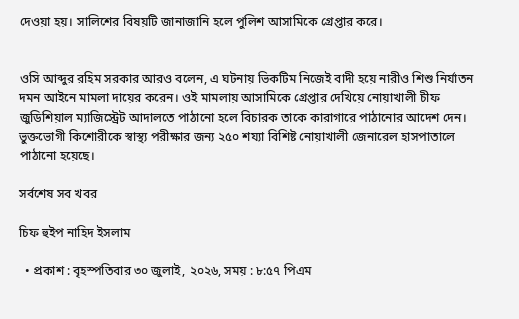দেওয়া হয়। সালিশের বিষয়টি জানাজানি হলে পুলিশ আসামিকে গ্রেপ্তার করে।


ওসি আব্দুর রহিম সরকার আরও বলেন, এ ঘটনায় ভিকটিম নিজেই বাদী হয়ে নারীও শিশু নির্যাতন দমন আইনে মামলা দায়ের করেন। ওই মামলায় আসামিকে গ্রেপ্তার দেখিয়ে নোয়াখালী চীফ জুডিশিয়াল ম্যাজিস্ট্রেট আদালতে পাঠানো হলে বিচারক তাকে কারাগারে পাঠানোর আদেশ দেন। ভুক্তভোগী কিশোরীকে স্বাস্থ্য পরীক্ষার জন্য ২৫০ শয্যা বিশিষ্ট নোয়াখালী জেনারেল হাসপাতালে পাঠানো হয়েছে।

সর্বশেষ সব খবর

চিফ হুইপ নাহিদ ইসলাম

  • প্রকাশ : বৃহস্পতিবার ৩০ জুলাই, ২০২৬, সময় : ৮:৫৭ পিএম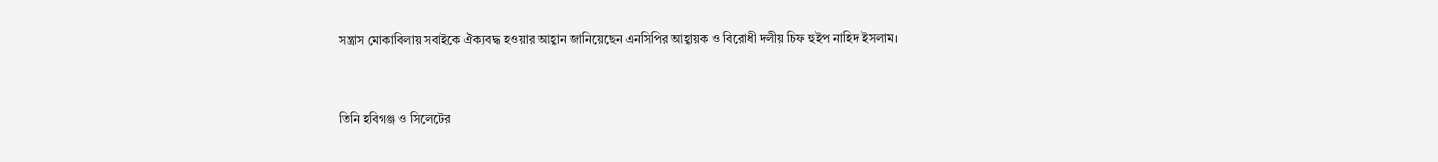সন্ত্রাস মোকাবিলায় সবাইকে ঐক্যবদ্ধ হওয়ার আহ্বান জানিয়েছেন এনসিপির আহ্বায়ক ও বিরোধী দলীয় চিফ হুইপ নাহিদ ইসলাম।


তিনি হবিগঞ্জ ও সিলেটের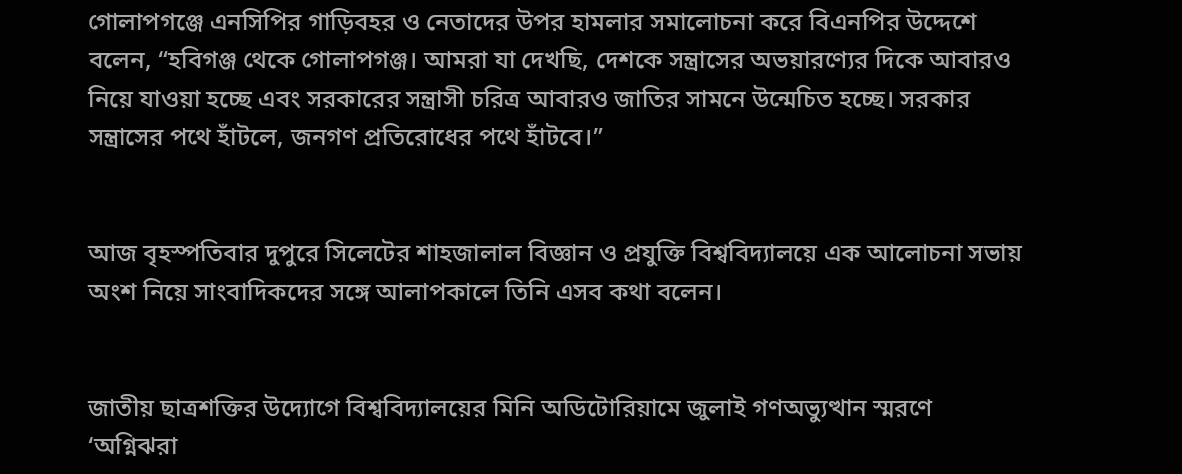গোলাপগঞ্জে এনসিপির গাড়িবহর ও নেতাদের উপর হামলার সমালোচনা করে বিএনপির উদ্দেশে বলেন, “হবিগঞ্জ থেকে গোলাপগঞ্জ। আমরা যা দেখছি, দেশকে সন্ত্রাসের অভয়ারণ্যের দিকে আবারও নিয়ে যাওয়া হচ্ছে এবং সরকারের সন্ত্রাসী চরিত্র আবারও জাতির সামনে উন্মেচিত হচ্ছে। সরকার সন্ত্রাসের পথে হাঁটলে, জনগণ প্রতিরোধের পথে হাঁটবে।”


আজ বৃহস্পতিবার দুপুরে সিলেটের শাহজালাল বিজ্ঞান ও প্রযুক্তি বিশ্ববিদ্যালয়ে এক আলোচনা সভায় অংশ নিয়ে সাংবাদিকদের সঙ্গে আলাপকালে তিনি এসব কথা বলেন।


জাতীয় ছাত্রশক্তির উদ্যোগে বিশ্ববিদ্যালয়ের মিনি অডিটোরিয়ামে জুলাই গণঅভ্যুত্থান স্মরণে ‘অগ্নিঝরা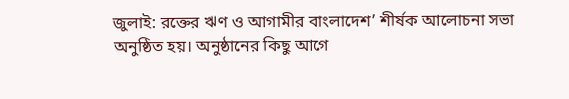জুলাই: রক্তের ঋণ ও আগামীর বাংলাদেশ’ শীর্ষক আলোচনা সভা অনুষ্ঠিত হয়। অনুষ্ঠানের কিছু আগে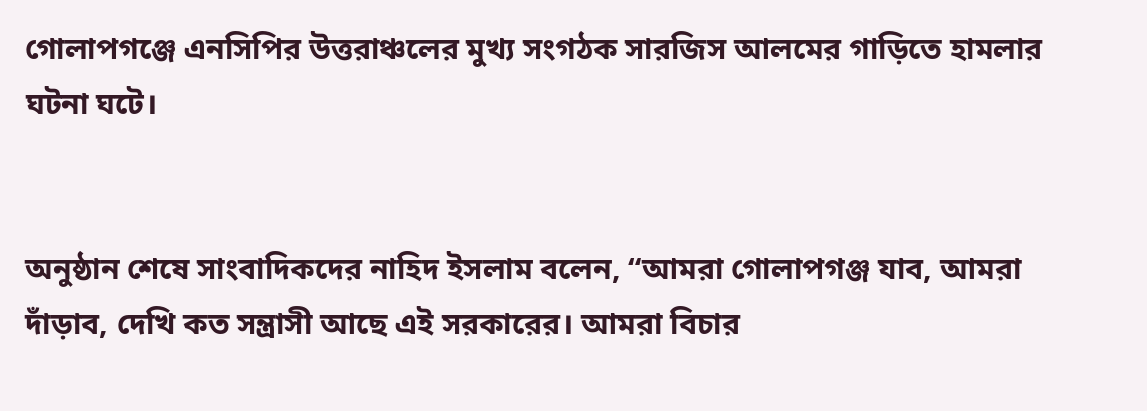গোলাপগঞ্জে এনসিপির উত্তরাঞ্চলের মুখ্য সংগঠক সারজিস আলমের গাড়িতে হামলার ঘটনা ঘটে।


অনুষ্ঠান শেষে সাংবাদিকদের নাহিদ ইসলাম বলেন, “আমরা গোলাপগঞ্জ যাব, আমরা দাঁড়াব, দেখি কত সন্ত্রাসী আছে এই সরকারের। আমরা বিচার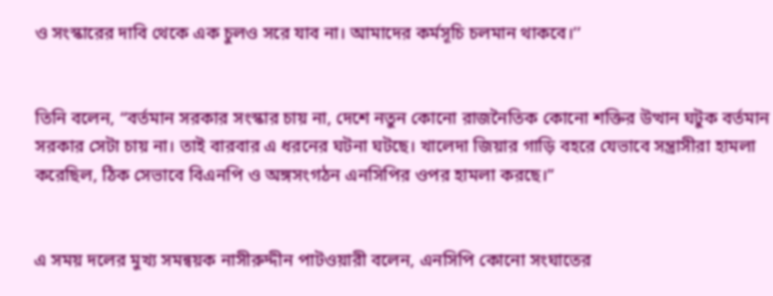ও সংস্কারের দাবি থেকে এক চুলও সরে যাব না। আমাদের কর্মসূচি চলমান থাকবে।’’


তিনি বলেন, “বর্তমান সরকার সংস্কার চায় না, দেশে নতুন কোনো রাজনৈতিক কোনো শক্তির উত্থান ঘটুক বর্তমান সরকার সেটা চায় না। তাই বারবার এ ধরনের ঘটনা ঘটছে। খালেদা জিয়ার গাড়ি বহরে যেভাবে সন্ত্রাসীরা হামলা করেছিল, ঠিক সেভাবে বিএনপি ও অঙ্গসংগঠন এনসিপির ওপর হামলা করছে।”


এ সময় দলের মুখ্য সমন্বয়ক নাসীরুদ্দীন পাটওয়ারী বলেন, এনসিপি কোনো সংঘাতের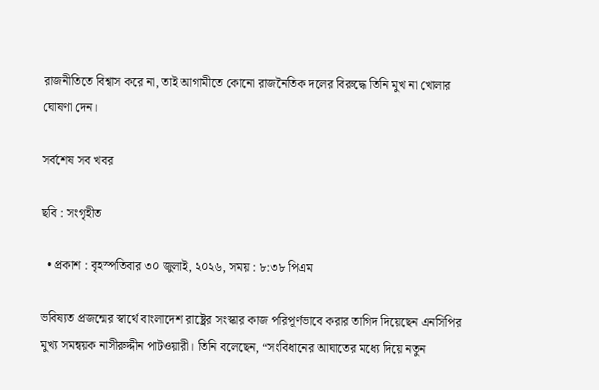রাজনীতিতে বিশ্বাস করে না, তাই আগামীতে কোনো রাজনৈতিক দলের বিরুদ্ধে তিনি মুখ না খোলার ঘোষণা দেন।

সর্বশেষ সব খবর

ছবি : সংগৃহীত

  • প্রকাশ : বৃহস্পতিবার ৩০ জুলাই, ২০২৬, সময় : ৮:৩৮ পিএম

ভবিষ্যত প্রজন্মের স্বার্থে বাংলাদেশ রাষ্ট্রের সংস্কার কাজ পরিপূর্ণভাবে করার তাগিদ দিয়েছেন এনসিপির মুখ্য সমন্বয়ক নাসীরুদ্দীন পাটওয়ারী। তিনি বলেছেন, “সংবিধানের আঘাতের মধ্যে দিয়ে নতুন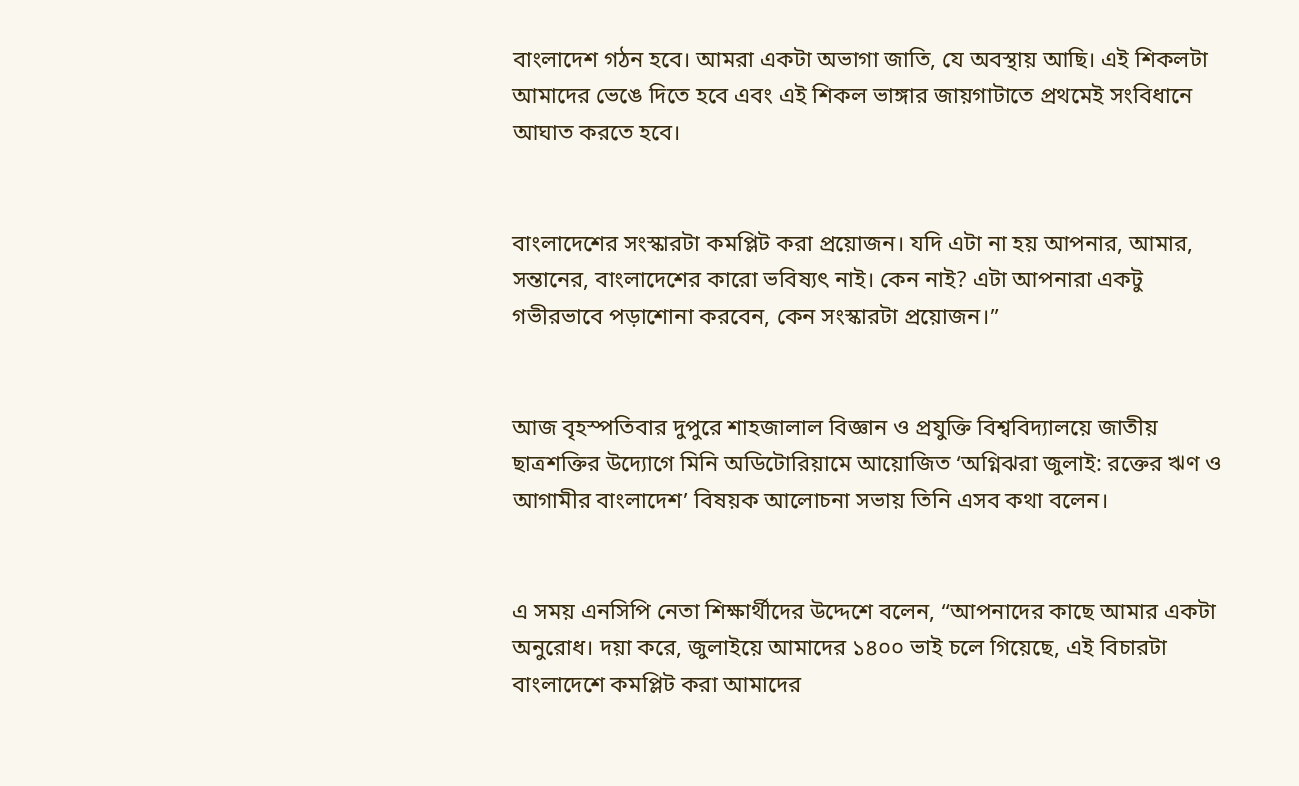বাংলাদেশ গঠন হবে। আমরা একটা অভাগা জাতি, যে অবস্থায় আছি। এই শিকলটা আমাদের ভেঙে দিতে হবে এবং এই শিকল ভাঙ্গার জায়গাটাতে প্রথমেই সংবিধানে আঘাত করতে হবে।


বাংলাদেশের সংস্কারটা কমপ্লিট করা প্রয়োজন। যদি এটা না হয় আপনার, আমার, সন্তানের, বাংলাদেশের কারো ভবিষ্যৎ নাই। কেন নাই? এটা আপনারা একটু গভীরভাবে পড়াশোনা করবেন, কেন সংস্কারটা প্রয়োজন।”


আজ বৃহস্পতিবার দুপুরে শাহজালাল বিজ্ঞান ও প্রযুক্তি বিশ্ববিদ্যালয়ে জাতীয় ছাত্রশক্তির উদ্যোগে মিনি অডিটোরিয়ামে আয়োজিত ‘অগ্নিঝরা জুলাই: রক্তের ঋণ ও আগামীর বাংলাদেশ’ বিষয়ক আলোচনা সভায় তিনি এসব কথা বলেন।


এ সময় এনসিপি নেতা শিক্ষার্থীদের উদ্দেশে বলেন, “আপনাদের কাছে আমার একটা অনুরোধ। দয়া করে, জুলাইয়ে আমাদের ১৪০০ ভাই চলে গিয়েছে, এই বিচারটা বাংলাদেশে কমপ্লিট করা আমাদের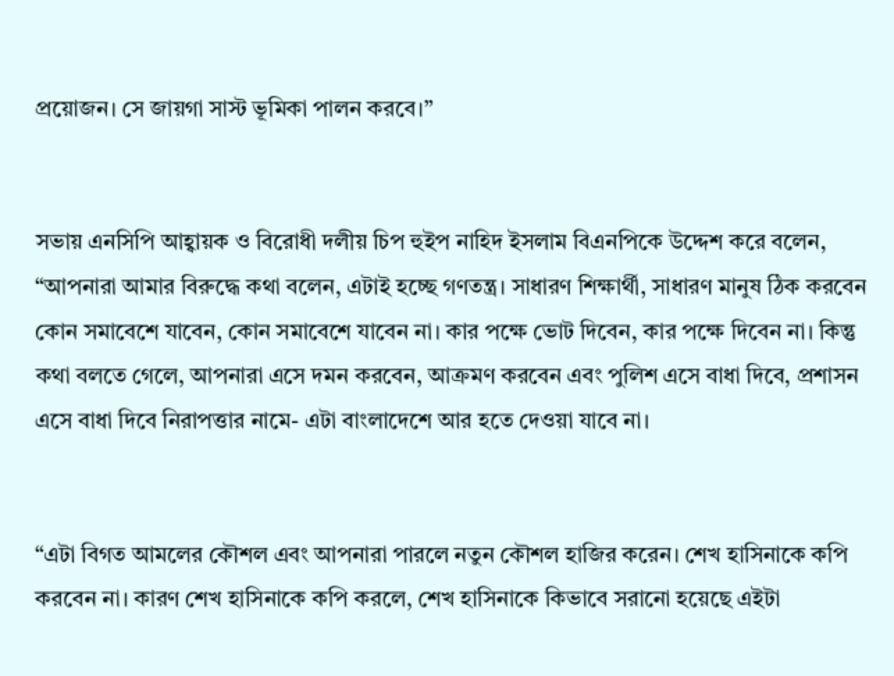প্রয়োজন। সে জায়গা সাস্ট ভূমিকা পালন করবে।”


সভায় এনসিপি আহ্বায়ক ও বিরোধী দলীয় চিপ হুইপ নাহিদ ইসলাম বিএনপিকে উদ্দেশ করে বলেন, “আপনারা আমার বিরুদ্ধে কথা বলেন, এটাই হচ্ছে গণতন্ত্র। সাধারণ শিক্ষার্থী, সাধারণ মানুষ ঠিক করবেন কোন সমাবেশে যাবেন, কোন সমাবেশে যাবেন না। কার পক্ষে ভোট দিবেন, কার পক্ষে দিবেন না। কিন্তু কথা বলতে গেলে, আপনারা এসে দমন করবেন, আক্রমণ করবেন এবং পুলিশ এসে বাধা দিবে, প্রশাসন এসে বাধা দিবে নিরাপত্তার নামে- এটা বাংলাদেশে আর হতে দেওয়া যাবে না।


“এটা বিগত আমলের কৌশল এবং আপনারা পারলে নতুন কৌশল হাজির করেন। শেখ হাসিনাকে কপি করবেন না। কারণ শেখ হাসিনাকে কপি করলে, শেখ হাসিনাকে কিভাবে সরানো হয়েছে এইটা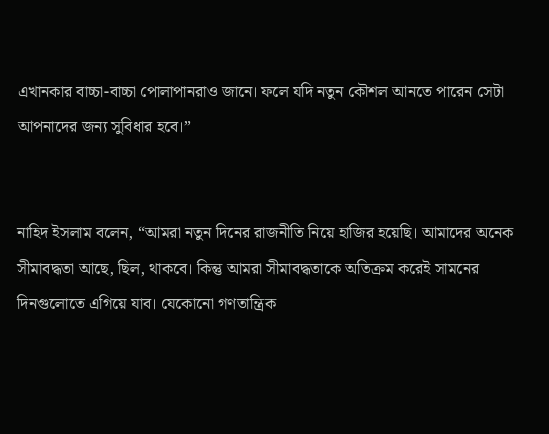এখানকার বাচ্চা-বাচ্চা পোলাপানরাও জানে। ফলে যদি নতুন কৌশল আনতে পারেন সেটা আপনাদের জন্য সুবিধার হবে।”


নাহিদ ইসলাম বলেন, “আমরা নতুন দিনের রাজনীতি নিয়ে হাজির হয়েছি। আমাদের অনেক সীমাবদ্ধতা আছে, ছিল, থাকবে। কিন্তু আমরা সীমাবদ্ধতাকে অতিক্রম করেই সামনের দিনগুলোতে এগিয়ে যাব। যেকোনো গণতান্ত্রিক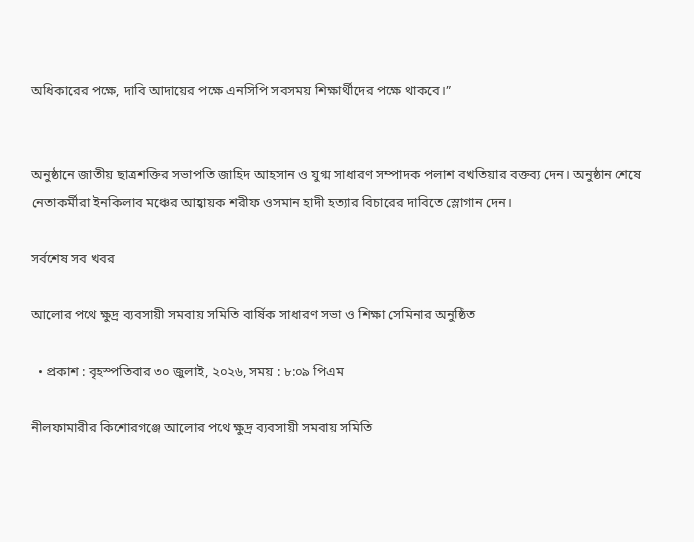অধিকারের পক্ষে, দাবি আদায়ের পক্ষে এনসিপি সবসময় শিক্ষার্থীদের পক্ষে থাকবে।”


অনুষ্ঠানে জাতীয় ছাত্রশক্তির সভাপতি জাহিদ আহসান ও যুগ্ম সাধারণ সম্পাদক পলাশ বখতিয়ার বক্তব্য দেন। অনুষ্ঠান শেষে নেতাকর্মীরা ইনকিলাব মঞ্চের আহ্বায়ক শরীফ ওসমান হাদী হত্যার বিচারের দাবিতে স্লোগান দেন।

সর্বশেষ সব খবর

আলোর পথে ক্ষুদ্র ব্যবসায়ী সমবায় সমিতি বার্ষিক সাধারণ সভা ও শিক্ষা সেমিনার অনুষ্ঠিত

  • প্রকাশ : বৃহস্পতিবার ৩০ জুলাই, ২০২৬, সময় : ৮:০৯ পিএম

নীলফামারীর কিশোরগঞ্জে আলোর পথে ক্ষুদ্র ব্যবসায়ী সমবায় সমিতি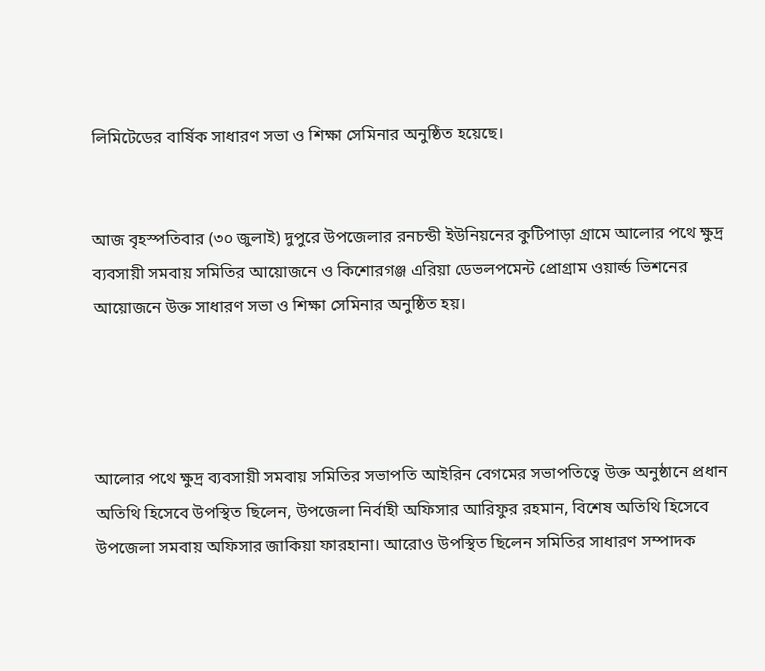লিমিটেডের বার্ষিক সাধারণ সভা ও শিক্ষা সেমিনার অনুষ্ঠিত হয়েছে।


আজ বৃহস্পতিবার (৩০ জুলাই) দুপুরে উপজেলার রনচন্ডী ইউনিয়নের কুটিপাড়া গ্ৰামে আলোর পথে ক্ষুদ্র ব্যবসায়ী সমবায় সমিতির আয়োজনে ও কিশোরগঞ্জ এরিয়া ডেভলপমেন্ট প্রোগ্রাম ওয়ার্ল্ড ভিশনের আয়োজনে উক্ত সাধারণ সভা ও শিক্ষা সেমিনার অনুষ্ঠিত হয়।




আলোর পথে ক্ষুদ্র ব্যবসায়ী সমবায় সমিতির সভাপতি আইরিন বেগমের সভাপতিত্বে উক্ত অনুষ্ঠানে প্রধান অতিথি হিসেবে উপস্থিত ছিলেন, উপজেলা নির্বাহী অফিসার আরিফুর রহমান, বিশেষ অতিথি হিসেবে উপজেলা সমবায় অফিসার জাকিয়া ফারহানা। আরোও উপস্থিত ছিলেন সমিতির সাধারণ সম্পাদক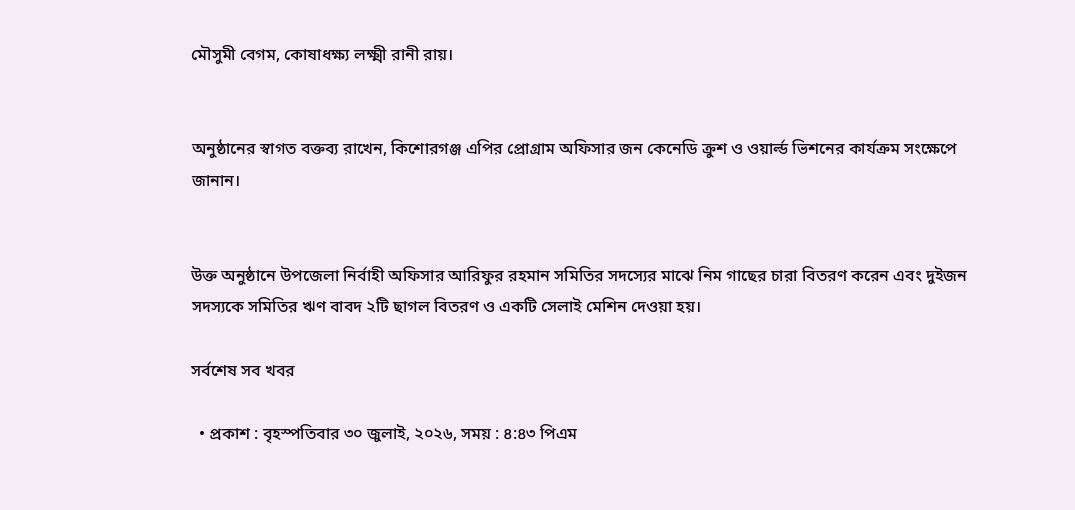মৌসুমী বেগম, কোষাধক্ষ্য লক্ষ্মী রানী রায়।


অনুষ্ঠানের স্বাগত বক্তব্য রাখেন, কিশোরগঞ্জ এপির প্রোগ্রাম অফিসার জন কেনেডি ক্রুশ ও ওয়ার্ল্ড ভিশনের কার্যক্রম সংক্ষেপে জানান।


উক্ত অনুষ্ঠানে উপজেলা নির্বাহী অফিসার আরিফুর রহমান সমিতির সদস্যের মাঝে নিম গাছের চারা বিতরণ করেন এবং দুইজন সদস্যকে সমিতির ঋণ বাবদ ২টি ছাগল বিতরণ ও একটি সেলাই মেশিন দেওয়া হয়।

সর্বশেষ সব খবর

  • প্রকাশ : বৃহস্পতিবার ৩০ জুলাই, ২০২৬, সময় : ৪:৪৩ পিএম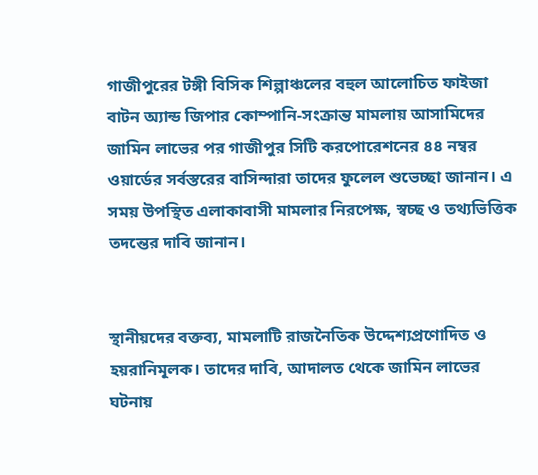গাজীপুরের টঙ্গী বিসিক শিল্পাঞ্চলের বহুল আলোচিত ফাইজা বাটন অ্যান্ড জিপার কোম্পানি-সংক্রান্ত মামলায় আসামিদের জামিন লাভের পর গাজীপুর সিটি করপোরেশনের ৪৪ নম্বর ওয়ার্ডের সর্বস্তরের বাসিন্দারা তাদের ফুলেল শুভেচ্ছা জানান। এ সময় উপস্থিত এলাকাবাসী মামলার নিরপেক্ষ, স্বচ্ছ ও তথ্যভিত্তিক তদন্তের দাবি জানান।


স্থানীয়দের বক্তব্য, মামলাটি রাজনৈতিক উদ্দেশ্যপ্রণোদিত ও হয়রানিমূলক। তাদের দাবি, আদালত থেকে জামিন লাভের ঘটনায়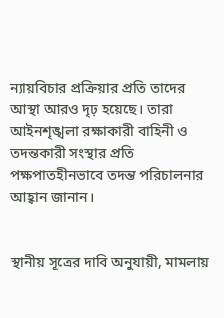ন্যায়বিচার প্রক্রিয়ার প্রতি তাদের আস্থা আরও দৃঢ় হয়েছে। তারা আইনশৃঙ্খলা রক্ষাকারী বাহিনী ও তদন্তকারী সংস্থার প্রতি পক্ষপাতহীনভাবে তদন্ত পরিচালনার আহ্বান জানান।


স্থানীয় সূত্রের দাবি অনুযায়ী, মামলায়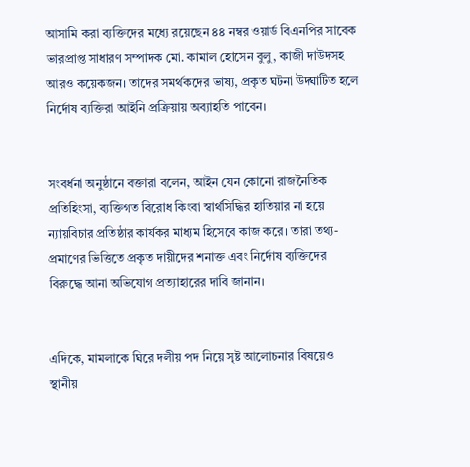আসামি করা ব্যক্তিদের মধ্যে রয়েছেন ৪৪ নম্বর ওয়ার্ড বিএনপির সাবেক ভারপ্রাপ্ত সাধারণ সম্পাদক মো. কামাল হোসেন বুলু, কাজী দাউদসহ আরও কয়েকজন। তাদের সমর্থকদের ভাষ্য, প্রকৃত ঘটনা উদ্ঘাটিত হলে নির্দোষ ব্যক্তিরা আইনি প্রক্রিয়ায় অব্যাহতি পাবেন।


সংবর্ধনা অনুষ্ঠানে বক্তারা বলেন, আইন যেন কোনো রাজনৈতিক প্রতিহিংসা, ব্যক্তিগত বিরোধ কিংবা স্বার্থসিদ্ধির হাতিয়ার না হয়ে ন্যায়বিচার প্রতিষ্ঠার কার্যকর মাধ্যম হিসেবে কাজ করে। তারা তথ্য-প্রমাণের ভিত্তিতে প্রকৃত দায়ীদের শনাক্ত এবং নির্দোষ ব্যক্তিদের বিরুদ্ধে আনা অভিযোগ প্রত্যাহারের দাবি জানান।


এদিকে, মামলাকে ঘিরে দলীয় পদ নিয়ে সৃষ্ট আলোচনার বিষয়েও স্থানীয়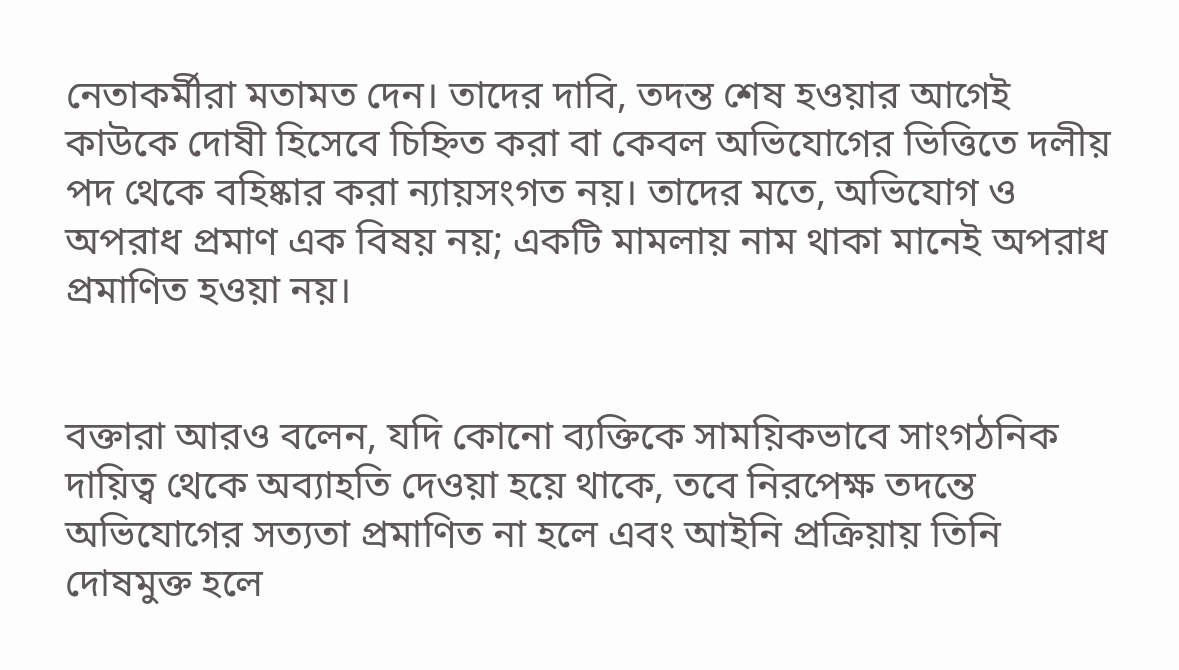নেতাকর্মীরা মতামত দেন। তাদের দাবি, তদন্ত শেষ হওয়ার আগেই কাউকে দোষী হিসেবে চিহ্নিত করা বা কেবল অভিযোগের ভিত্তিতে দলীয় পদ থেকে বহিষ্কার করা ন্যায়সংগত নয়। তাদের মতে, অভিযোগ ও অপরাধ প্রমাণ এক বিষয় নয়; একটি মামলায় নাম থাকা মানেই অপরাধ প্রমাণিত হওয়া নয়।


বক্তারা আরও বলেন, যদি কোনো ব্যক্তিকে সাময়িকভাবে সাংগঠনিক দায়িত্ব থেকে অব্যাহতি দেওয়া হয়ে থাকে, তবে নিরপেক্ষ তদন্তে অভিযোগের সত্যতা প্রমাণিত না হলে এবং আইনি প্রক্রিয়ায় তিনি দোষমুক্ত হলে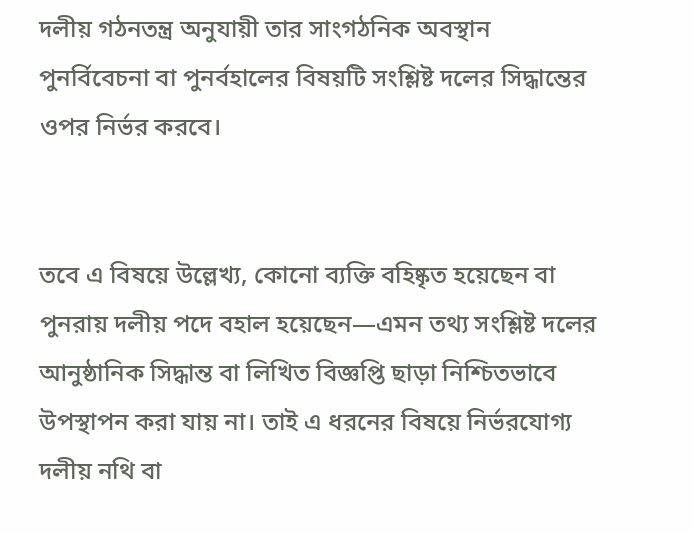দলীয় গঠনতন্ত্র অনুযায়ী তার সাংগঠনিক অবস্থান পুনর্বিবেচনা বা পুনর্বহালের বিষয়টি সংশ্লিষ্ট দলের সিদ্ধান্তের ওপর নির্ভর করবে।


তবে এ বিষয়ে উল্লেখ্য, কোনো ব্যক্তি বহিষ্কৃত হয়েছেন বা পুনরায় দলীয় পদে বহাল হয়েছেন—এমন তথ্য সংশ্লিষ্ট দলের আনুষ্ঠানিক সিদ্ধান্ত বা লিখিত বিজ্ঞপ্তি ছাড়া নিশ্চিতভাবে উপস্থাপন করা যায় না। তাই এ ধরনের বিষয়ে নির্ভরযোগ্য দলীয় নথি বা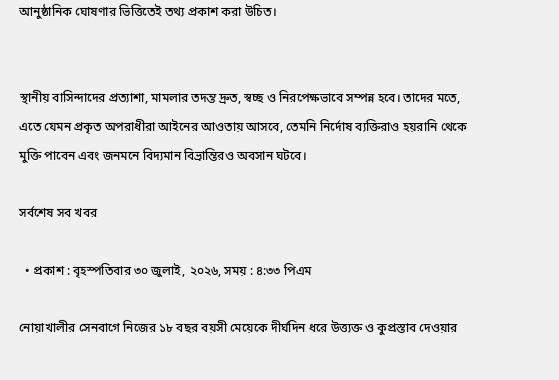আনুষ্ঠানিক ঘোষণার ভিত্তিতেই তথ্য প্রকাশ করা উচিত।


স্থানীয় বাসিন্দাদের প্রত্যাশা, মামলার তদন্ত দ্রুত, স্বচ্ছ ও নিরপেক্ষভাবে সম্পন্ন হবে। তাদের মতে, এতে যেমন প্রকৃত অপরাধীরা আইনের আওতায় আসবে, তেমনি নির্দোষ ব্যক্তিরাও হয়রানি থেকে মুক্তি পাবেন এবং জনমনে বিদ্যমান বিভ্রান্তিরও অবসান ঘটবে।

সর্বশেষ সব খবর

  • প্রকাশ : বৃহস্পতিবার ৩০ জুলাই, ২০২৬, সময় : ৪:৩৩ পিএম

নোয়াখালীর সেনবাগে নিজের ১৮ বছর বয়সী মেয়েকে দীর্ঘদিন ধরে উত্ত্যক্ত ও কুপ্রস্তাব দেওয়ার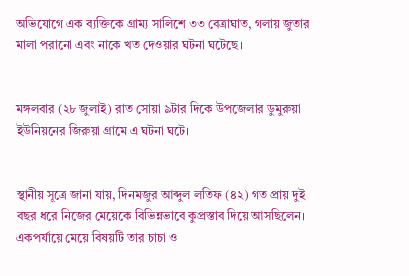অভিযোগে এক ব্যক্তিকে গ্রাম্য সালিশে ৩৩ বেত্রাঘাত, গলায় জুতার মালা পরানো এবং নাকে খত দেওয়ার ঘটনা ঘটেছে।


মঙ্গলবার (২৮ জুলাই) রাত সোয়া ৯টার দিকে উপজেলার ডুমুরুয়া ইউনিয়নের জিরুয়া গ্রামে এ ঘটনা ঘটে।


স্থানীয় সূত্রে জানা যায়, দিনমজুর আব্দুল লতিফ (৪২) গত প্রায় দুই বছর ধরে নিজের মেয়েকে বিভিন্নভাবে কুপ্রস্তাব দিয়ে আসছিলেন। একপর্যায়ে মেয়ে বিষয়টি তার চাচা ও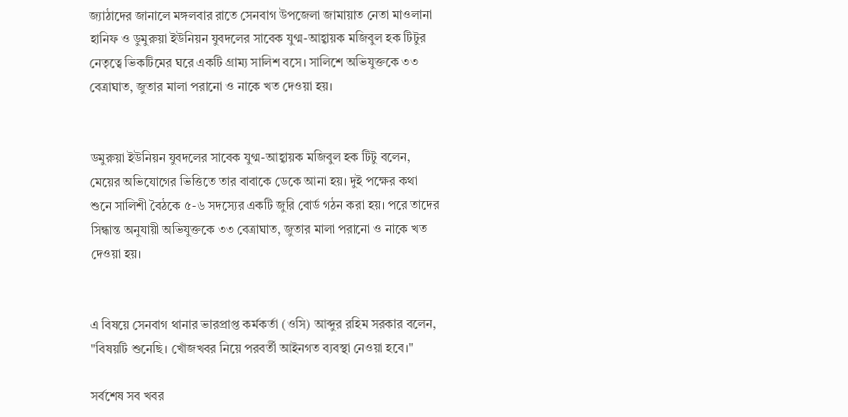জ্যাঠাদের জানালে মঙ্গলবার রাতে সেনবাগ উপজেলা জামায়াত নেতা মাওলানা হানিফ ও ডুমুরুয়া ইউনিয়ন যুবদলের সাবেক যুগ্ম-আহ্বায়ক মজিবুল হক টিটুর নেতৃত্বে ভিকটিমের ঘরে একটি গ্রাম্য সালিশ বসে। সালিশে অভিযুক্তকে ৩৩ বেত্রাঘাত, জুতার মালা পরানো ও নাকে খত দেওয়া হয়।


ডমুরুয়া ইউনিয়ন যুবদলের সাবেক যুগ্ম-আহ্বায়ক মজিবুল হক টিটু বলেন, মেয়ের অভিযোগের ভিত্তিতে তার বাবাকে ডেকে আনা হয়। দুই পক্ষের কথা শুনে সালিশী বৈঠকে ৫-৬ সদস্যের একটি জুরি বোর্ড গঠন করা হয়। পরে তাদের সিন্ধান্ত অনুযায়ী অভিযুক্তকে ৩৩ বেত্রাঘাত, জুতার মালা পরানো ও নাকে খত দেওয়া হয়।


এ বিষয়ে সেনবাগ থানার ভারপ্রাপ্ত কর্মকর্তা (ওসি) আব্দুর রহিম সরকার বলেন, "বিষয়টি শুনেছি। খোঁজখবর নিয়ে পরবর্তী আইনগত ব্যবস্থা নেওয়া হবে।"

সর্বশেষ সব খবর